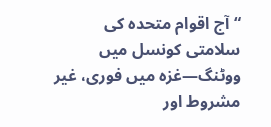“آج اقوام متحدہ کی سلامتی کونسل میں ووٹنگ—غزہ میں فوری، غیر مشروط اور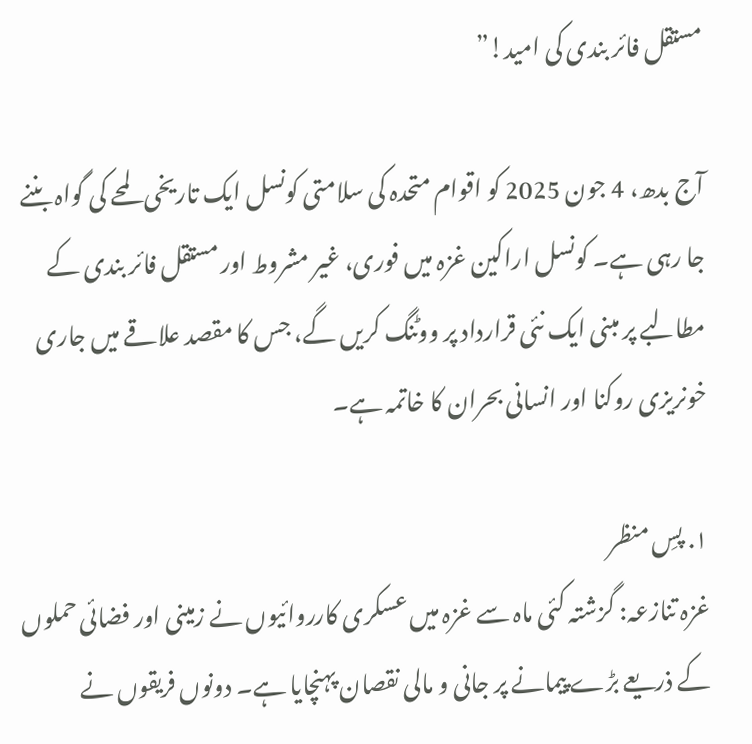مستقل فائر بندی کی امید!”

آج بدھ، 4 جون 2025 کو اقوام متحدہ کی سلامتی کونسل ایک تاریخی لمحے کی گواہ بننے جا رہی ہے۔ کونسل اراکین غزہ میں فوری، غیر مشروط اور مستقل فائر بندی کے مطالبے پر مبنی ایک نئی قرارداد پر ووٹنگ کریں گے، جس کا مقصد علاقے میں جاری خونریزی روکنا اور انسانی بحران کا خاتمہ ہے۔

۱. پسِ منظر
غزہ تنازعہ: گزشتہ کئی ماہ سے غزہ میں عسکری کارروائیوں نے زمینی اور فضائی حملوں کے ذریعے بڑے پیمانے پر جانی و مالی نقصان پہنچایا ہے۔ دونوں فریقوں نے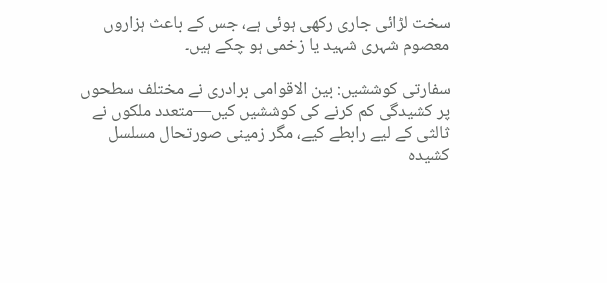سخت لڑائی جاری رکھی ہوئی ہے، جس کے باعث ہزاروں معصوم شہری شہید یا زخمی ہو چکے ہیں۔

سفارتی کوششیں: بین الاقوامی برادری نے مختلف سطحوں پر کشیدگی کم کرنے کی کوششیں کیں—متعدد ملکوں نے ثالثی کے لیے رابطے کیے، مگر زمینی صورتحال مسلسل کشیدہ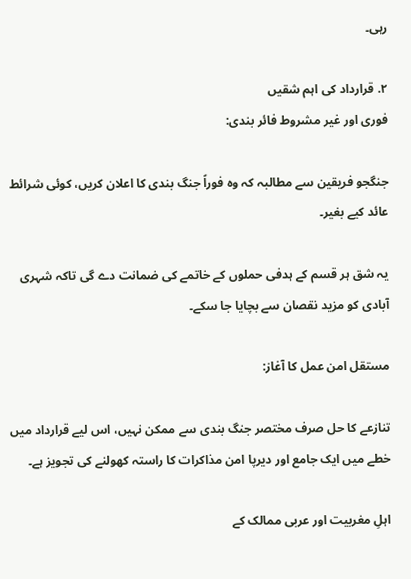رہی۔

۲. قرارداد کی اہم شقیں
فوری اور غیر مشروط فائر بندی:

جنگجو فریقین سے مطالبہ کہ وہ فوراً جنگ بندی کا اعلان کریں، کوئی شرائط عائد کیے بغیر۔

یہ شق ہر قسم کے ہدفی حملوں کے خاتمے کی ضمانت دے گی تاکہ شہری آبادی کو مزید نقصان سے بچایا جا سکے۔

مستقل امن عمل کا آغاز:

تنازعے کا حل صرف مختصر جنگ بندی سے ممکن نہیں، اس لیے قرارداد میں خطے میں ایک جامع اور دیرپا امن مذاکرات کا راستہ کھولنے کی تجویز ہے۔

اہلِ مغربیت اور عربی ممالک کے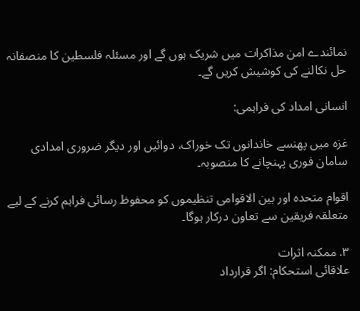نمائندے امن مذاکرات میں شریک ہوں گے اور مسئلہ فلسطین کا منصفانہ حل نکالنے کی کوشیش کریں گے۔

انسانی امداد کی فراہمی:

غزہ میں پھنسے خاندانوں تک خوراک، دوائیں اور دیگر ضروری امدادی سامان فوری پہنچانے کا منصوبہ۔

اقوام متحدہ اور بین الاقوامی تنظیموں کو محفوظ رسائی فراہم کرنے کے لیے متعلقہ فریقین سے تعاون درکار ہوگا۔

۳. ممکنہ اثرات
علاقائی استحکام: اگر قرارداد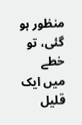منظور ہو گئی، تو خطے میں ایک قلیل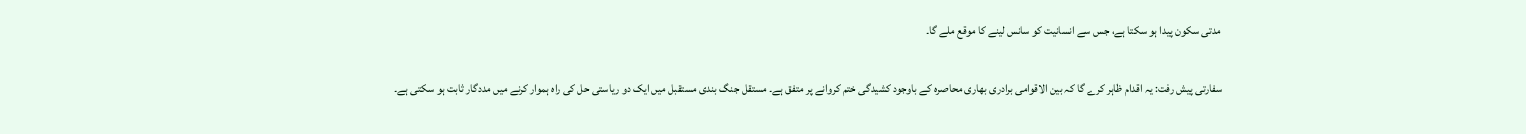مدتی سکون پیدا ہو سکتا ہے، جس سے انسانیت کو سانس لینے کا موقع ملے گا۔

سفارتی پیش رفت: یہ اقدام ظاہر کرے گا کہ بین الاقوامی برادری بھاری محاصرہ کے باوجود کشیدگی ختم کروانے پر متفق ہے۔ مستقل جنگ بندی مستقبل میں ایک دو ریاستی حل کی راہ ہموار کرنے میں مددگار ثابت ہو سکتی ہے۔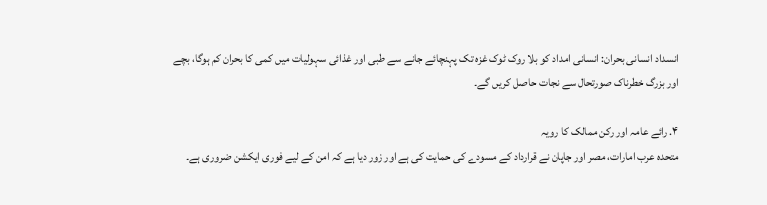انسداد انسانی بحران: انسانی امداد کو بلا روک ٹوک غزہ تک پہنچائے جانے سے طبی اور غذائی سہولیات میں کمی کا بحران کم ہوگا، بچے اور بزرگ خطرناک صورتحال سے نجات حاصل کریں گے۔

۴. رائے عامہ اور رکن ممالک کا رویہ
متحدہ عرب امارات، مصر اور جاپان نے قرارداد کے مسودے کی حمایت کی ہے اور زور دیا ہے کہ امن کے لیے فوری ایکشن ضروری ہے۔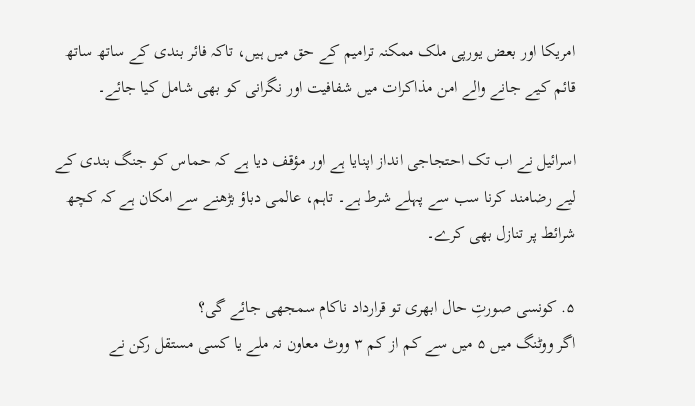امریکا اور بعض یورپی ملک ممکنہ ترامیم کے حق میں ہیں، تاکہ فائر بندی کے ساتھ ساتھ قائم کیے جانے والے امن مذاکرات میں شفافیت اور نگرانی کو بھی شامل کیا جائے۔

اسرائیل نے اب تک احتجاجی انداز اپنایا ہے اور مؤقف دیا ہے کہ حماس کو جنگ بندی کے لیے رضامند کرنا سب سے پہلے شرط ہے۔ تاہم، عالمی دباؤ بڑھنے سے امکان ہے کہ کچھ شرائط پر تنازل بھی کرے۔

۵. کونسی صورتِ حال ابھری تو قرارداد ناکام سمجھی جائے گی؟
اگر ووٹنگ میں ۵ میں سے کم از کم ۳ ووٹ معاون نہ ملے یا کسی مستقل رکن نے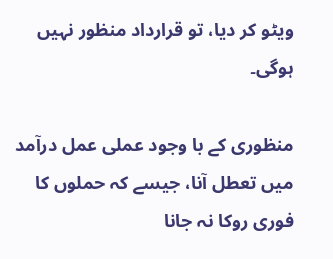ویٹو کر دیا، تو قرارداد منظور نہیں ہوگی۔

منظوری کے با وجود عملی عمل درآمد میں تعطل آنا، جیسے کہ حملوں کا فوری روکا نہ جانا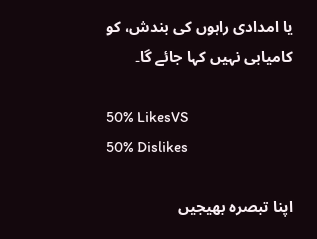یا امدادی راہوں کی بندش، کو کامیابی نہیں کہا جائے گا۔

50% LikesVS
50% Dislikes

اپنا تبصرہ بھیجیں